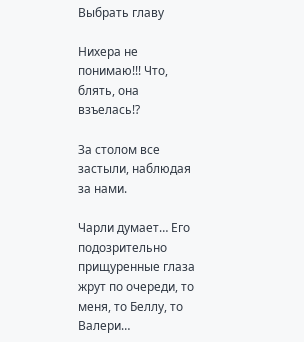Выбрать главу

Нихера не понимаю!!! Что, блять, она взъелась!?

За столом все застыли, наблюдая за нами.

Чарли думает… Его подозрительно прищуренные глаза жрут по очереди, то меня, то Беллу, то Валери…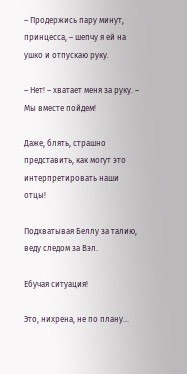– Продержись пару минут, принцесса, – шепчу я ей на ушко и отпускаю руку.

– Нет! – хватает меня за руку. – Мы вместе пойдем!

Даже, блять, страшно представить, как могут это интерпретировать наши отцы!

Подхватывая Беллу за талию, веду следом за Вэл.

Ебучая ситуация!

Это, нихрена, не по плану…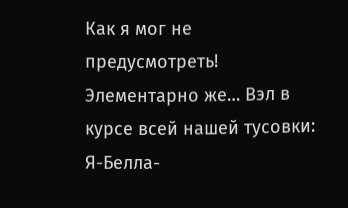Как я мог не предусмотреть! Элементарно же… Вэл в курсе всей нашей тусовки: Я-Белла-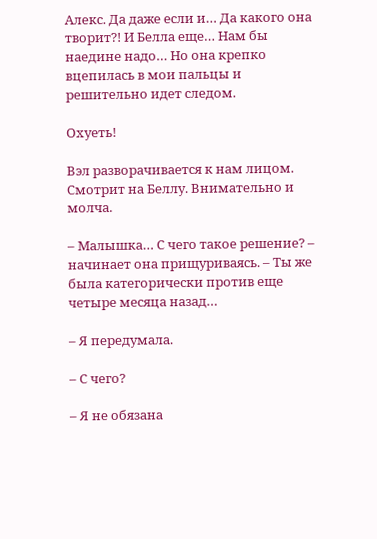Алекс. Да даже если и… Да какого она творит?! И Белла еще… Нам бы наедине надо… Но она крепко вцепилась в мои пальцы и решительно идет следом.

Охуеть!

Вэл разворачивается к нам лицом. Смотрит на Беллу. Внимательно и молча.

– Малышка… С чего такое решение? – начинает она прищуриваясь. – Ты же была категорически против еще четыре месяца назад…

– Я передумала.

– С чего?

– Я не обязана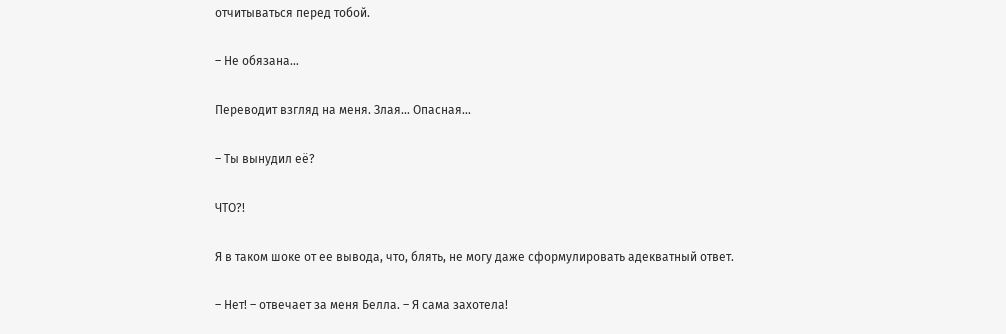отчитываться перед тобой.

– Не обязана…

Переводит взгляд на меня. Злая… Опасная…

– Ты вынудил её?

ЧТО?!

Я в таком шоке от ее вывода, что, блять, не могу даже сформулировать адекватный ответ.

– Нет! – отвечает за меня Белла. – Я сама захотела!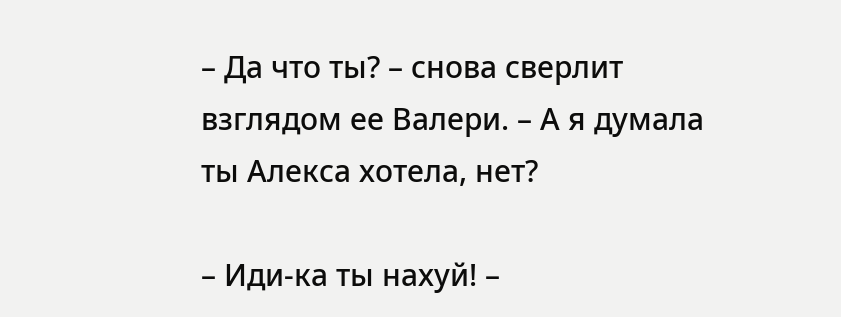– Да что ты? – снова сверлит взглядом ее Валери. – А я думала ты Алекса хотела, нет?

– Иди-ка ты нахуй! –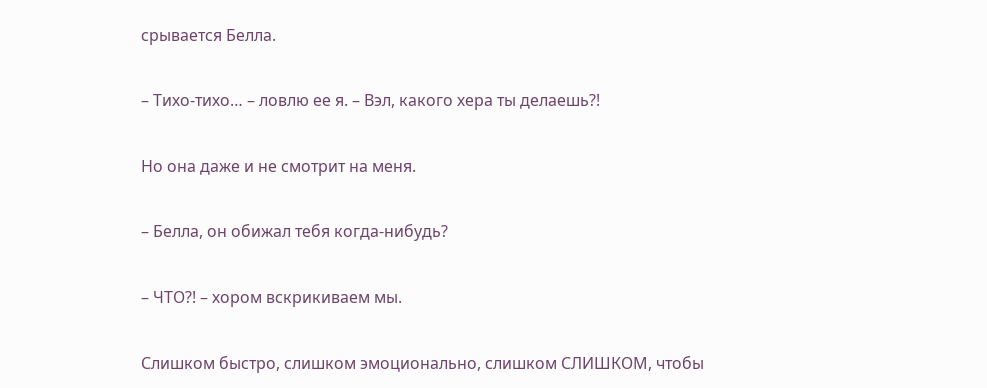срывается Белла.

– Тихо-тихо… – ловлю ее я. – Вэл, какого хера ты делаешь?!

Но она даже и не смотрит на меня.

– Белла, он обижал тебя когда-нибудь?

– ЧТО?! – хором вскрикиваем мы.

Слишком быстро, слишком эмоционально, слишком СЛИШКОМ, чтобы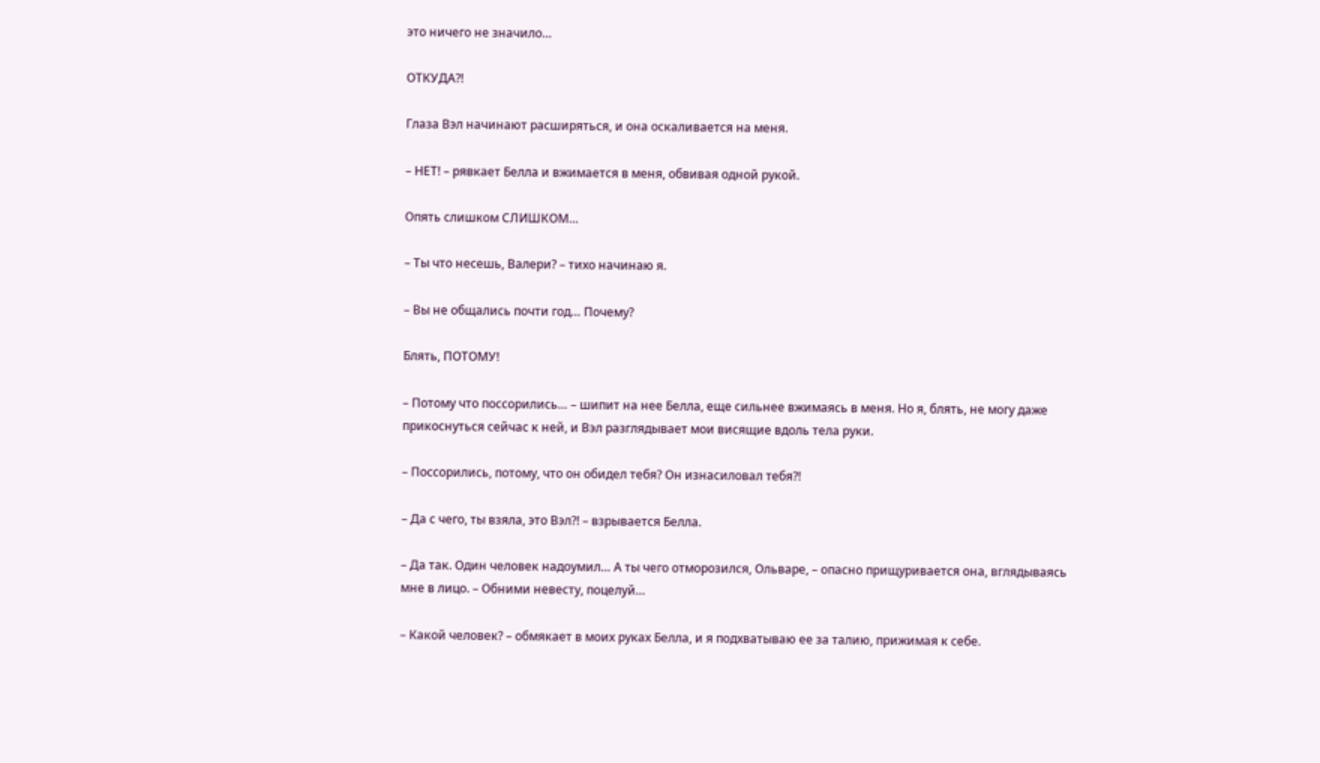это ничего не значило…

ОТКУДА?!

Глаза Вэл начинают расширяться, и она оскаливается на меня.

– НЕТ! – рявкает Белла и вжимается в меня, обвивая одной рукой.

Опять слишком СЛИШКОМ…

– Ты что несешь, Валери? – тихо начинаю я.

– Вы не общались почти год… Почему?

Блять, ПОТОМУ!

– Потому что поссорились… – шипит на нее Белла, еще сильнее вжимаясь в меня. Но я, блять, не могу даже прикоснуться сейчас к ней, и Вэл разглядывает мои висящие вдоль тела руки.

– Поссорились, потому, что он обидел тебя? Он изнасиловал тебя?!

– Да с чего, ты взяла, это Вэл?! – взрывается Белла.

– Да так. Один человек надоумил… А ты чего отморозился, Ольваре, – опасно прищуривается она, вглядываясь мне в лицо. – Обними невесту, поцелуй…

– Какой человек? – обмякает в моих руках Белла, и я подхватываю ее за талию, прижимая к себе.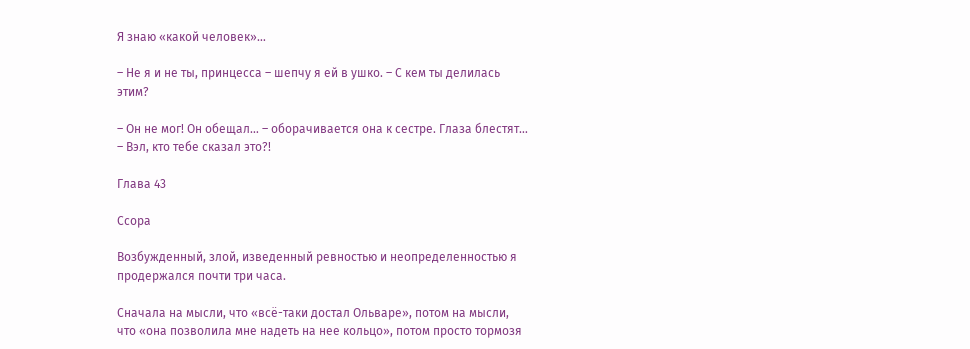Я знаю «какой человек»…

– Не я и не ты, принцесса – шепчу я ей в ушко. – С кем ты делилась этим?

– Он не мог! Он обещал… – оборачивается она к сестре. Глаза блестят… – Вэл, кто тебе сказал это?!

Глава 43

Ссора

Возбужденный, злой, изведенный ревностью и неопределенностью я продержался почти три часа.

Сначала на мысли, что «всё-таки достал Ольваре», потом на мысли, что «она позволила мне надеть на нее кольцо», потом просто тормозя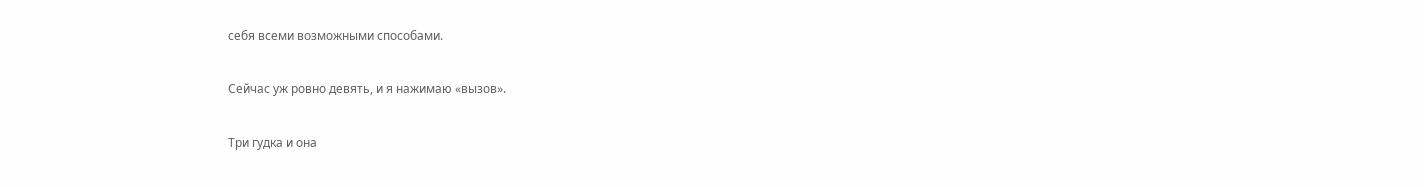себя всеми возможными способами.

Сейчас уж ровно девять, и я нажимаю «вызов».

Три гудка и она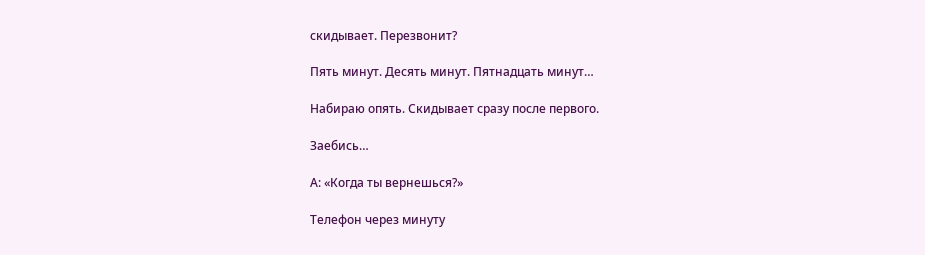скидывает. Перезвонит?

Пять минут. Десять минут. Пятнадцать минут…

Набираю опять. Скидывает сразу после первого.

Заебись…

А: «Когда ты вернешься?»

Телефон через минуту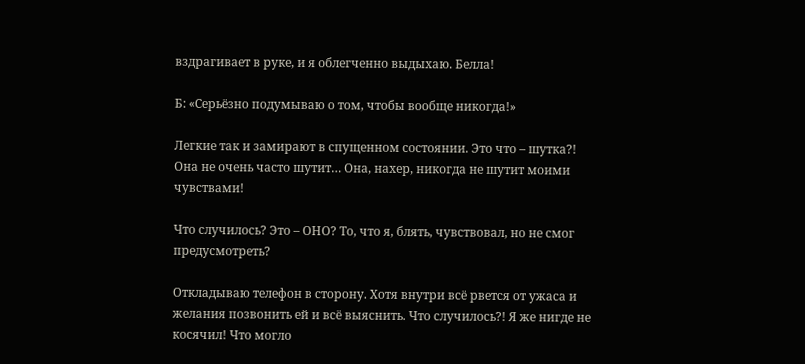вздрагивает в руке, и я облегченно выдыхаю. Белла!

Б: «Серьёзно подумываю о том, чтобы вообще никогда!»

Легкие так и замирают в спущенном состоянии. Это что – шутка?! Она не очень часто шутит… Она, нахер, никогда не шутит моими чувствами!

Что случилось? Это – ОНО? То, что я, блять, чувствовал, но не смог предусмотреть?

Откладываю телефон в сторону. Хотя внутри всё рвется от ужаса и желания позвонить ей и всё выяснить. Что случилось?! Я же нигде не косячил! Что могло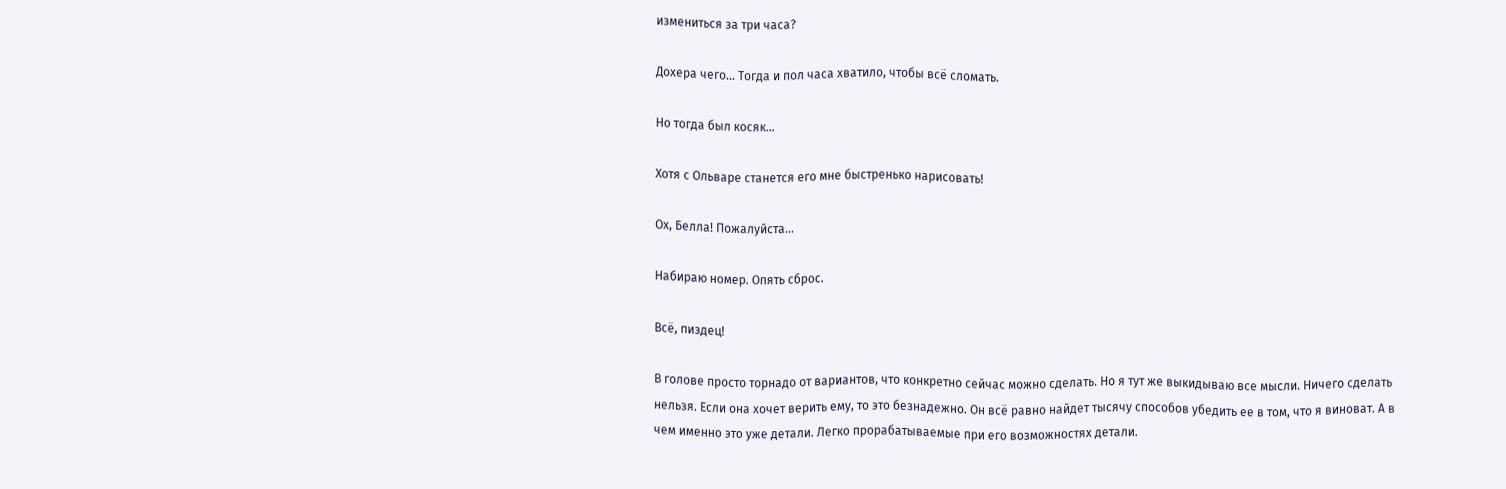измениться за три часа?

Дохера чего… Тогда и пол часа хватило, чтобы всё сломать.

Но тогда был косяк…

Хотя с Ольваре станется его мне быстренько нарисовать!

Ох, Белла! Пожалуйста…

Набираю номер. Опять сброс.

Всё, пиздец!

В голове просто торнадо от вариантов, что конкретно сейчас можно сделать. Но я тут же выкидываю все мысли. Ничего сделать нельзя. Если она хочет верить ему, то это безнадежно. Он всё равно найдет тысячу способов убедить ее в том, что я виноват. А в чем именно это уже детали. Легко прорабатываемые при его возможностях детали.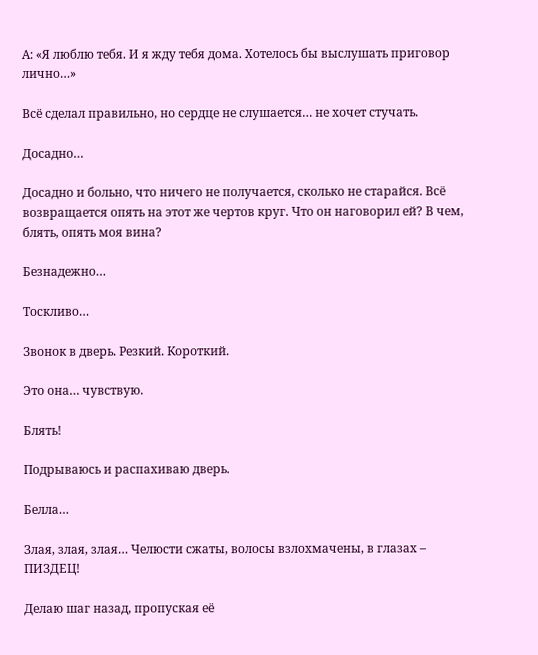А: «Я люблю тебя. И я жду тебя дома. Хотелось бы выслушать приговор лично…»

Всё сделал правильно, но сердце не слушается… не хочет стучать.

Досадно…

Досадно и больно, что ничего не получается, сколько не старайся. Всё возвращается опять на этот же чертов круг. Что он наговорил ей? В чем, блять, опять моя вина?

Безнадежно…

Тоскливо…

Звонок в дверь. Резкий. Короткий.

Это она… чувствую.

Блять!

Подрываюсь и распахиваю дверь.

Белла…

Злая, злая, злая… Челюсти сжаты, волосы взлохмачены, в глазах – ПИЗДЕЦ!

Делаю шаг назад, пропуская её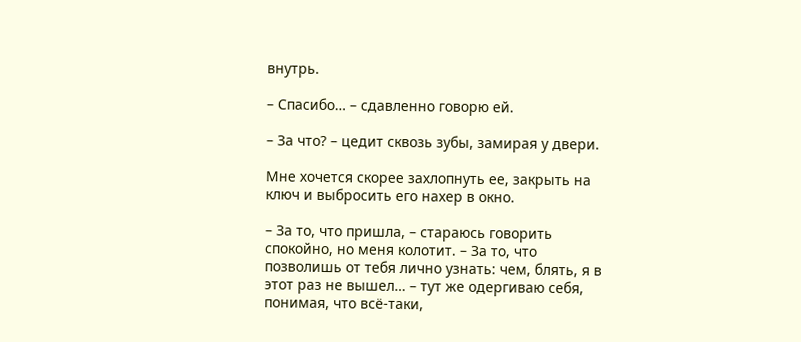внутрь.

– Спасибо… – сдавленно говорю ей.

– За что? – цедит сквозь зубы, замирая у двери.

Мне хочется скорее захлопнуть ее, закрыть на ключ и выбросить его нахер в окно.

– За то, что пришла, – стараюсь говорить спокойно, но меня колотит. – За то, что позволишь от тебя лично узнать: чем, блять, я в этот раз не вышел… – тут же одергиваю себя, понимая, что всё-таки,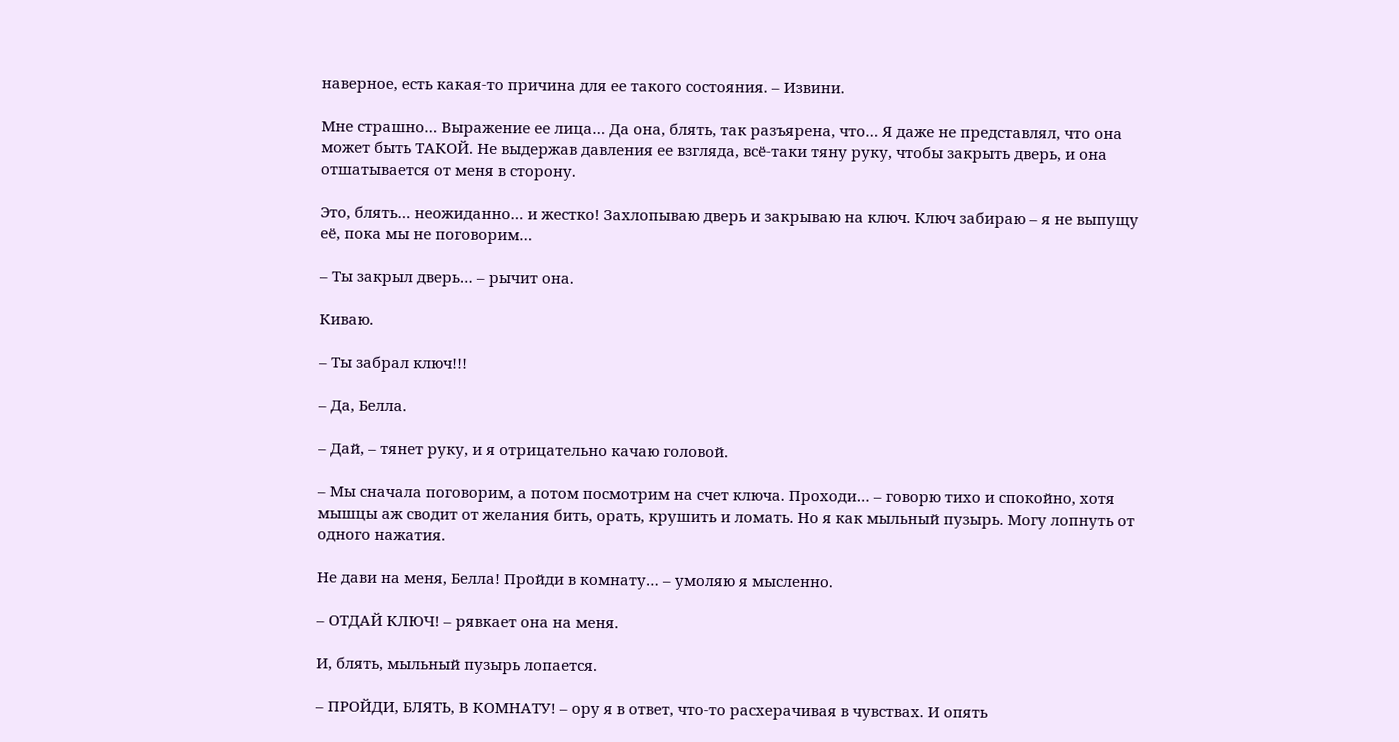наверное, есть какая-то причина для ее такого состояния. – Извини.

Мне страшно… Выражение ее лица… Да она, блять, так разъярена, что… Я даже не представлял, что она может быть ТАКОЙ. Не выдержав давления ее взгляда, всё-таки тяну руку, чтобы закрыть дверь, и она отшатывается от меня в сторону.

Это, блять… неожиданно… и жестко! Захлопываю дверь и закрываю на ключ. Ключ забираю – я не выпущу её, пока мы не поговорим…

– Ты закрыл дверь… – рычит она.

Киваю.

– Ты забрал ключ!!!

– Да, Белла.

– Дай, – тянет руку, и я отрицательно качаю головой.

– Мы сначала поговорим, а потом посмотрим на счет ключа. Проходи… – говорю тихо и спокойно, хотя мышцы аж сводит от желания бить, орать, крушить и ломать. Но я как мыльный пузырь. Могу лопнуть от одного нажатия.

Не дави на меня, Белла! Пройди в комнату… – умоляю я мысленно.

– ОТДАЙ КЛЮЧ! – рявкает она на меня.

И, блять, мыльный пузырь лопается.

– ПРОЙДИ, БЛЯТЬ, В КОМНАТУ! – ору я в ответ, что-то расхерачивая в чувствах. И опять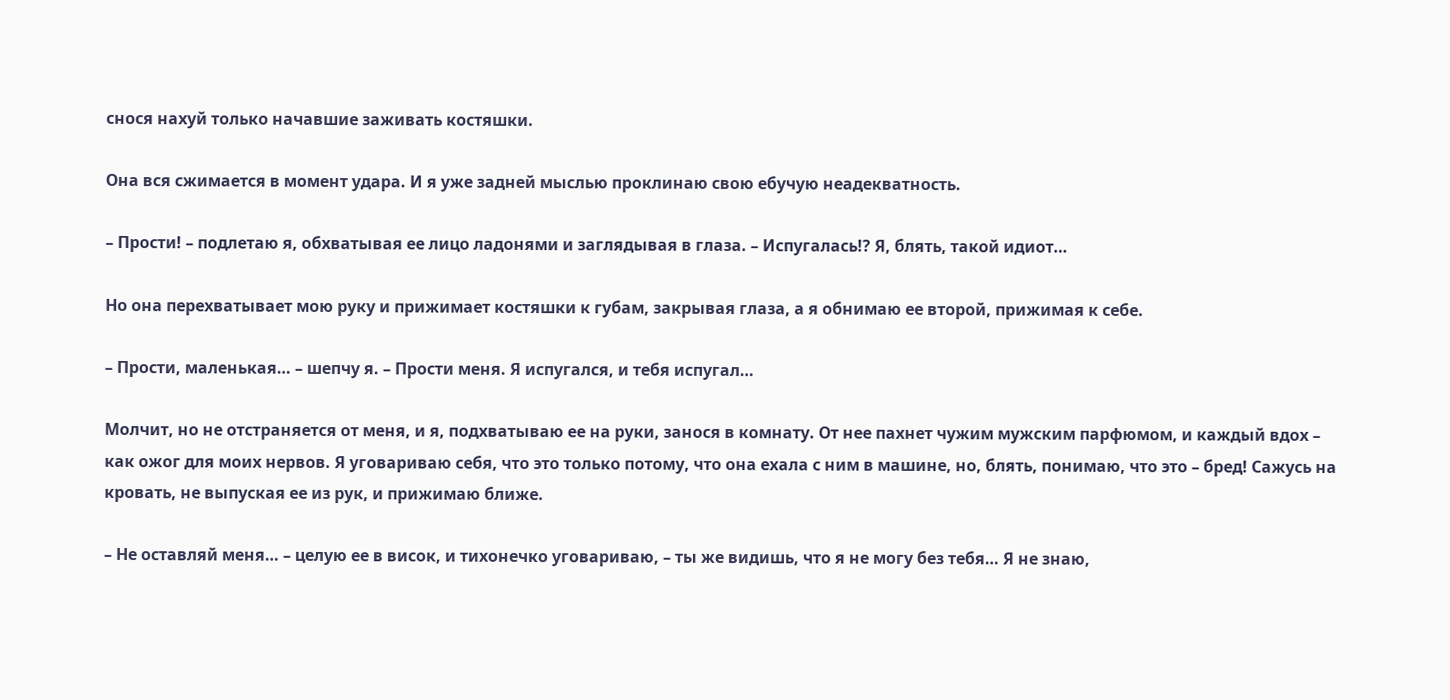снося нахуй только начавшие заживать костяшки.

Она вся сжимается в момент удара. И я уже задней мыслью проклинаю свою ебучую неадекватность.

– Прости! – подлетаю я, обхватывая ее лицо ладонями и заглядывая в глаза. – Испугалась!? Я, блять, такой идиот…

Но она перехватывает мою руку и прижимает костяшки к губам, закрывая глаза, а я обнимаю ее второй, прижимая к себе.

– Прости, маленькая… – шепчу я. – Прости меня. Я испугался, и тебя испугал…

Молчит, но не отстраняется от меня, и я, подхватываю ее на руки, занося в комнату. От нее пахнет чужим мужским парфюмом, и каждый вдох – как ожог для моих нервов. Я уговариваю себя, что это только потому, что она ехала с ним в машине, но, блять, понимаю, что это – бред! Сажусь на кровать, не выпуская ее из рук, и прижимаю ближе.

– Не оставляй меня… – целую ее в висок, и тихонечко уговариваю, – ты же видишь, что я не могу без тебя… Я не знаю,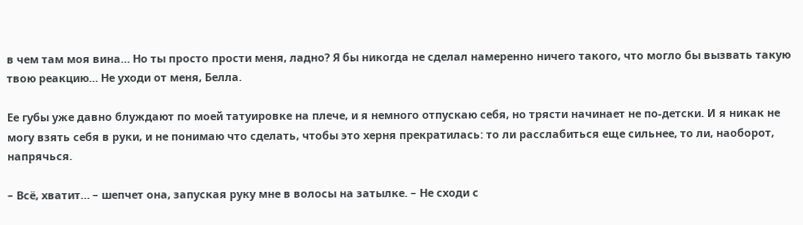в чем там моя вина… Но ты просто прости меня, ладно? Я бы никогда не сделал намеренно ничего такого, что могло бы вызвать такую твою реакцию… Не уходи от меня, Белла.

Ее губы уже давно блуждают по моей татуировке на плече, и я немного отпускаю себя, но трясти начинает не по-детски. И я никак не могу взять себя в руки, и не понимаю что сделать, чтобы это херня прекратилась: то ли расслабиться еще сильнее, то ли, наоборот, напрячься.

– Всё, хватит… – шепчет она, запуская руку мне в волосы на затылке. – Не сходи с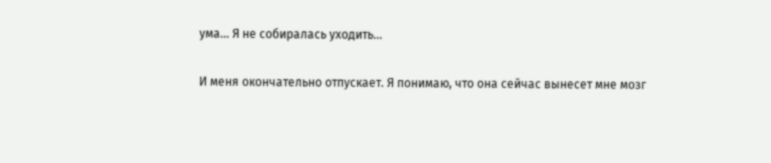ума… Я не собиралась уходить…

И меня окончательно отпускает. Я понимаю, что она сейчас вынесет мне мозг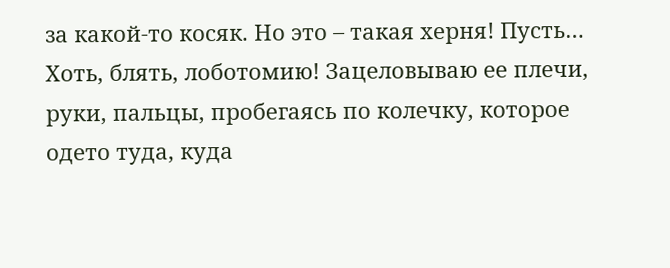за какой-то косяк. Но это – такая херня! Пусть… Хоть, блять, лоботомию! Зацеловываю ее плечи, руки, пальцы, пробегаясь по колечку, которое одето туда, куда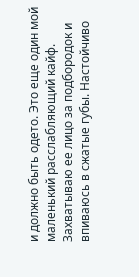и должно быть одето. Это еще один мой маленький расслабляющий кайф. Захватываю ее лицо за подбородок и впиваюсь в сжатые губы. Настойчиво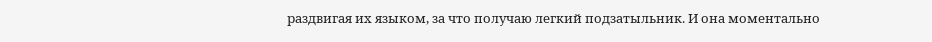раздвигая их языком, за что получаю легкий подзатыльник. И она моментально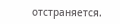отстраняется.